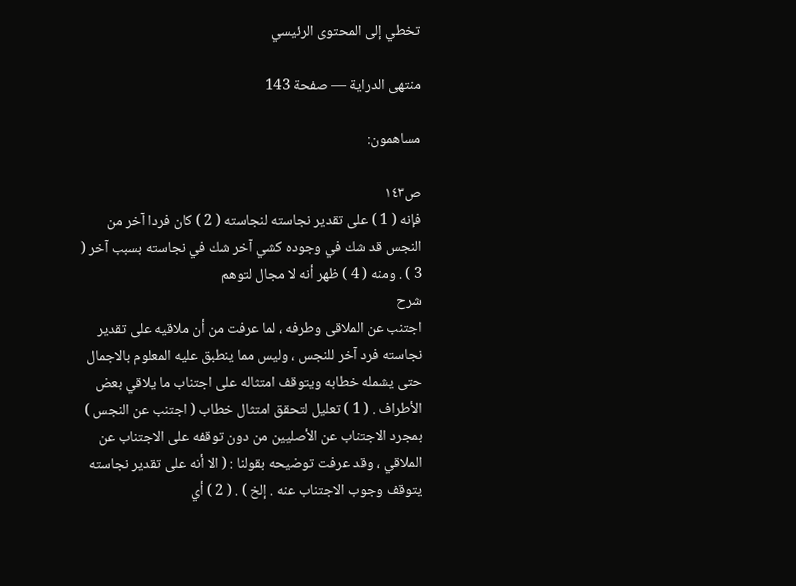تخطي إلى المحتوى الرئيسي

منتهى الدراية — صفحة 143

مساهمون:

ص١٤٣
فإنه ( 1 ) على تقدير نجاسته لنجاسته ( 2 ) كان فردا آخر من النجس قد شك في وجوده كشي آخر شك في نجاسته بسبب آخر ( 3 ) . ومنه ( 4 ) ظهر أنه لا مجال لتوهم
شرح
اجتنب عن الملاقى وطرفه ، لما عرفت من أن ملاقيه على تقدير نجاسته فرد آخر للنجس ، وليس مما ينطبق عليه المعلوم بالاجمال حتى يشمله خطابه ويتوقف امتثاله على اجتناب ما يلاقي بعض الأطراف . ( 1 ) تعليل لتحقق امتثال خطاب ( اجتنب عن النجس ) بمجرد الاجتناب عن الأصليين من دون توقفه على الاجتناب عن الملاقي ، وقد عرفت توضيحه بقولنا : ( الا أنه على تقدير نجاسته يتوقف وجوب الاجتناب عنه . إلخ ) . ( 2 ) أي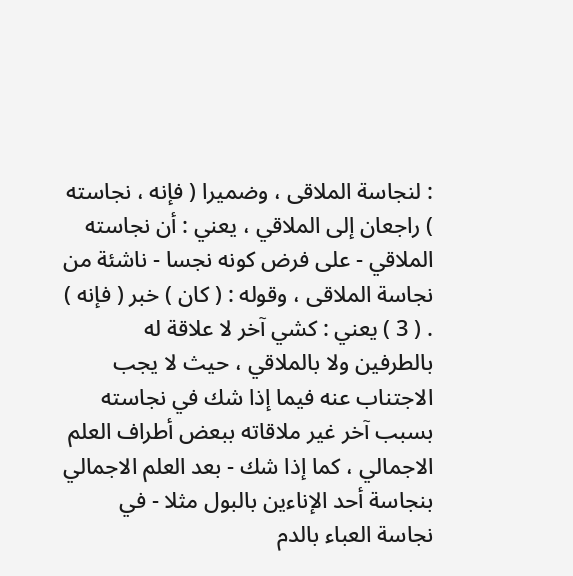: لنجاسة الملاقى ، وضميرا ( فإنه ، نجاسته ) راجعان إلى الملاقي ، يعني : أن نجاسته الملاقي - على فرض كونه نجسا - ناشئة من نجاسة الملاقى ، وقوله : ( كان ) خبر ( فإنه ) . ( 3 ) يعني : كشي آخر لا علاقة له بالطرفين ولا بالملاقي ، حيث لا يجب الاجتناب عنه فيما إذا شك في نجاسته بسبب آخر غير ملاقاته ببعض أطراف العلم الاجمالي ، كما إذا شك - بعد العلم الاجمالي بنجاسة أحد الإناءين بالبول مثلا - في نجاسة العباء بالدم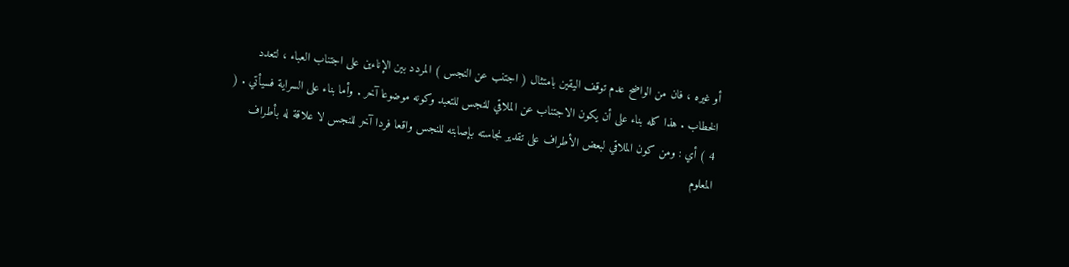أو غيره ، فان من الواضح عدم توقف اليقين بامتثال ( اجتنب عن النجس ) المردد بين الإناءين على اجتناب العباء ، لتعدد الخطاب . هذا كله بناء على أن يكون الاجتناب عن الملاقي للنجس للتعبد وكونه موضوعا آخر . وأما بناء على السراية فسيأتي . ( 4 ) أي : ومن كون الملاقي لبعض الأطراف على تقدير نجاسته بإصابته للنجس واقعا فردا آخر للنجس لا علاقة له بأطراف المعلوم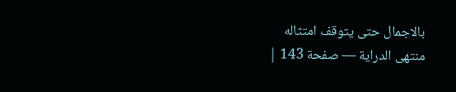بالاجمال حتى يتوقف امتثاله
منتهى الدراية — صفحة 143 |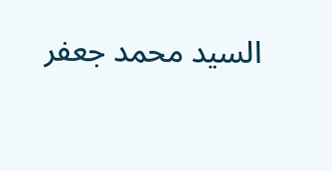السيد محمد جعفر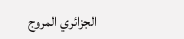الجزائري المروج